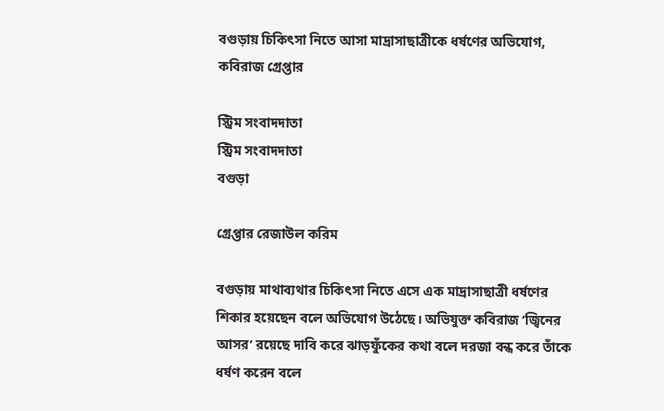বগুড়ায় চিকিৎসা নিতে আসা মাদ্রাসাছাত্রীকে ধর্ষণের অভিযোগ, কবিরাজ গ্রেপ্তার

স্ট্রিম সংবাদদাতা
স্ট্রিম সংবাদদাতা
বগুড়া

গ্রেপ্তার রেজাউল করিম

বগুড়ায় মাথাব্যথার চিকিৎসা নিতে এসে এক মাদ্রাসাছাত্রী ধর্ষণের শিকার হয়েছেন বলে অভিযোগ উঠেছে। অভিযুক্ত কবিরাজ ‘জ্বিনের আসর’ রয়েছে দাবি করে ঝাড়ফুঁকের কথা বলে দরজা বন্ধ করে তাঁকে ধর্ষণ করেন বলে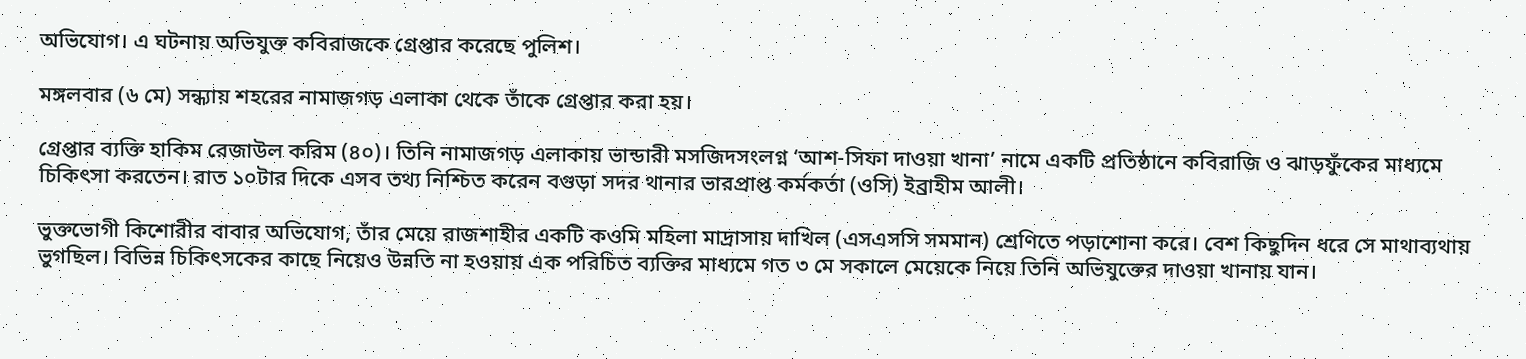অভিযোগ। এ ঘটনায় অভিযুক্ত কবিরাজকে গ্রেপ্তার করেছে পুলিশ।

মঙ্গলবার (৬ মে) সন্ধ্যায় শহরের নামাজগড় এলাকা থেকে তাঁকে গ্রেপ্তার করা হয়।

গ্রেপ্তার ব্যক্তি হাকিম রেজাউল করিম (৪০)। তিনি নামাজগড় এলাকায় ভান্ডারী মসজিদসংলগ্ন ‘আশ-সিফা দাওয়া খানা’ নামে একটি প্রতিষ্ঠানে কবিরাজি ও ঝাড়ফুঁকের মাধ্যমে চিকিৎসা করতেন। রাত ১০টার দিকে এসব তথ্য নিশ্চিত করেন বগুড়া সদর থানার ভারপ্রাপ্ত কর্মকর্তা (ওসি) ইব্রাহীম আলী।

ভুক্তভোগী কিশোরীর বাবার অভিযোগ, তাঁর মেয়ে রাজশাহীর একটি কওমি মহিলা মাদ্রাসায় দাখিল (এসএসসি সমমান) শ্রেণিতে পড়াশোনা করে। বেশ কিছুদিন ধরে সে মাথাব্যথায় ভুগছিল। বিভিন্ন চিকিৎসকের কাছে নিয়েও উন্নতি না হওয়ায় এক পরিচিত ব্যক্তির মাধ্যমে গত ৩ মে সকালে মেয়েকে নিয়ে তিনি অভিযুক্তের দাওয়া খানায় যান।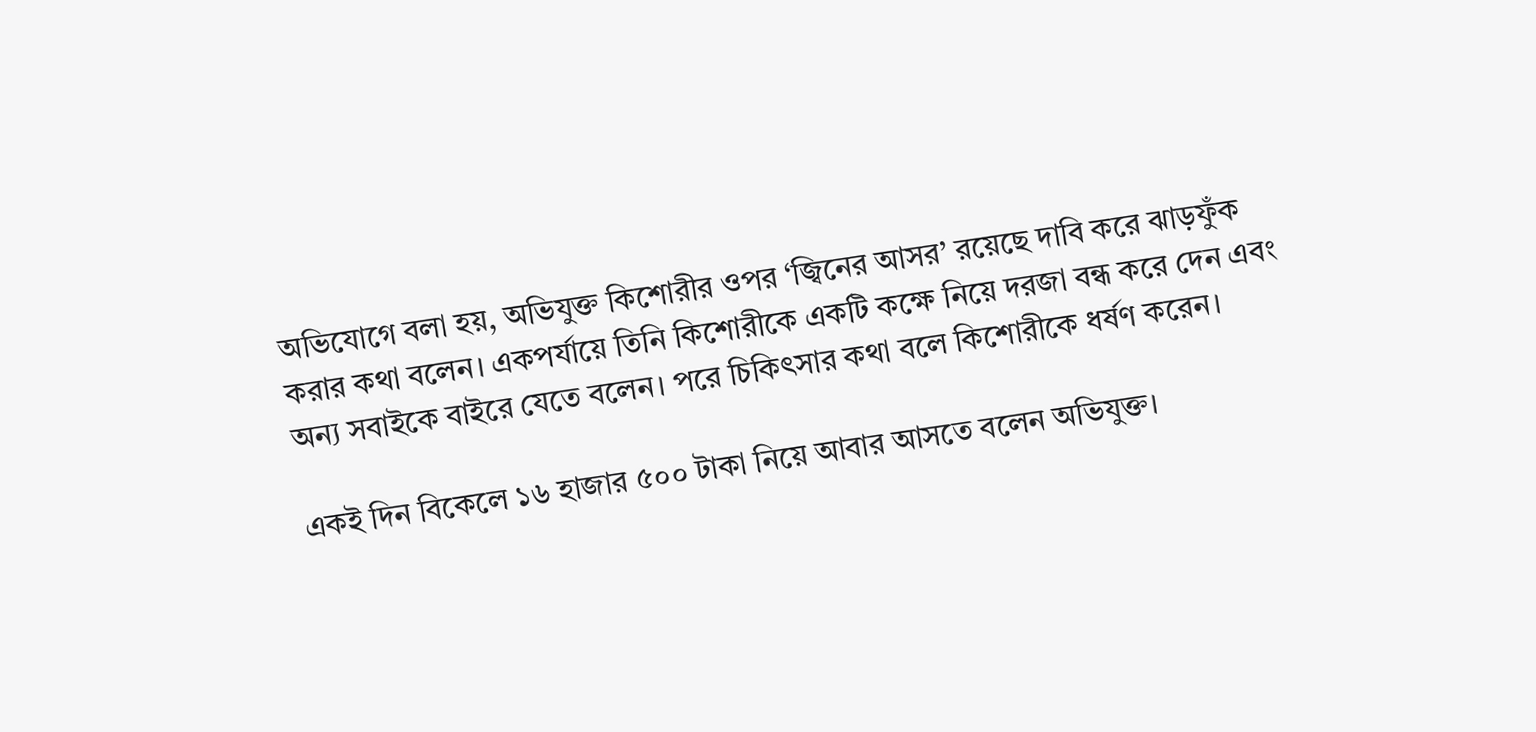অভিযোগে বলা হয়, অভিযুক্ত কিশোরীর ওপর ‘জ্বিনের আসর’ রয়েছে দাবি করে ঝাড়ফুঁক করার কথা বলেন। একপর্যায়ে তিনি কিশোরীকে একটি কক্ষে নিয়ে দরজা বন্ধ করে দেন এবং অন্য সবাইকে বাইরে যেতে বলেন। পরে চিকিৎসার কথা বলে কিশোরীকে ধর্ষণ করেন।

একই দিন বিকেলে ১৬ হাজার ৫০০ টাকা নিয়ে আবার আসতে বলেন অভিযুক্ত।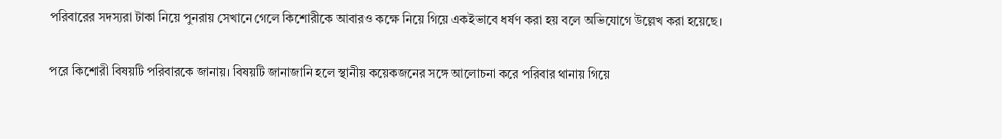পরিবারের সদস্যরা টাকা নিয়ে পুনরায় সেখানে গেলে কিশোরীকে আবারও কক্ষে নিয়ে গিয়ে একইভাবে ধর্ষণ করা হয় বলে অভিযোগে উল্লেখ করা হয়েছে।

পরে কিশোরী বিষয়টি পরিবারকে জানায়। বিষয়টি জানাজানি হলে স্থানীয় কয়েকজনের সঙ্গে আলোচনা করে পরিবার থানায় গিয়ে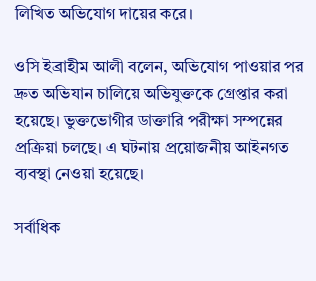লিখিত অভিযোগ দায়ের করে।

ওসি ইব্রাহীম আলী বলেন, অভিযোগ পাওয়ার পর দ্রুত অভিযান চালিয়ে অভিযুক্তকে গ্রেপ্তার করা হয়েছে। ভুক্তভোগীর ডাক্তারি পরীক্ষা সম্পন্নের প্রক্রিয়া চলছে। এ ঘটনায় প্রয়োজনীয় আইনগত ব্যবস্থা নেওয়া হয়েছে।

সর্বাধিক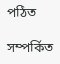পঠিত

সম্পর্কিত